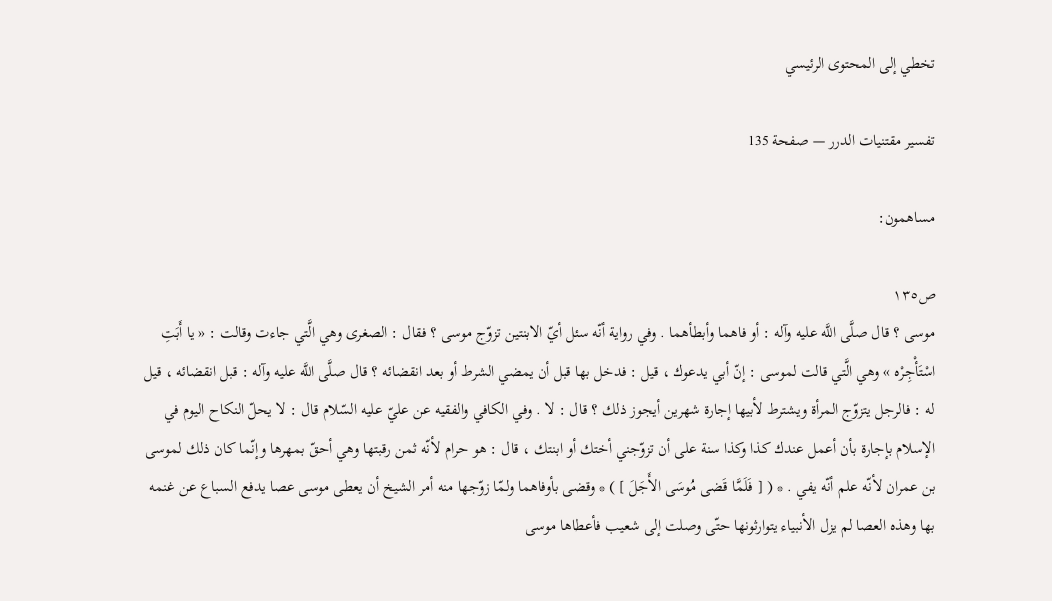تخطي إلى المحتوى الرئيسي

تفسير مقتنيات الدرر — صفحة 135

مساهمون:

ص١٣٥
موسى ؟ قال صلَّى اللَّه عليه وآله : أو فاهما وأبطأهما . وفي رواية أنّه سئل أيّ الابنتين تزوّج موسى ؟ فقال : الصغرى وهي الَّتي جاءت وقالت : « يا أَبَتِ اسْتَأْجِرْه » وهي الَّتي قالت لموسى : إنّ أبي يدعوك ، قيل : فدخل بها قبل أن يمضي الشرط أو بعد انقضائه ؟ قال صلَّى اللَّه عليه وآله : قبل انقضائه ، قيل له : فالرجل يتزوّج المرأة ويشترط لأبيها إجارة شهرين أيجوز ذلك ؟ قال : لا . وفي الكافي والفقيه عن عليّ عليه السّلام قال : لا يحلّ النكاح اليوم في الإسلام بإجارة بأن أعمل عندك كذا وكذا سنة على أن تزوّجني أختك أو ابنتك ، قال : هو حرام لأنّه ثمن رقبتها وهي أحقّ بمهرها وإنّما كان ذلك لموسى بن عمران لأنّه علم أنّه يفي . * ( [ فَلَمَّا قَضى مُوسَى الأَجَلَ ] ) * وقضى بأوفاهما ولمّا زوّجها منه أمر الشيخ أن يعطى موسى عصا يدفع السباع عن غنمه بها وهذه العصا لم يزل الأنبياء يتوارثونها حتّى وصلت إلى شعيب فأعطاها موسى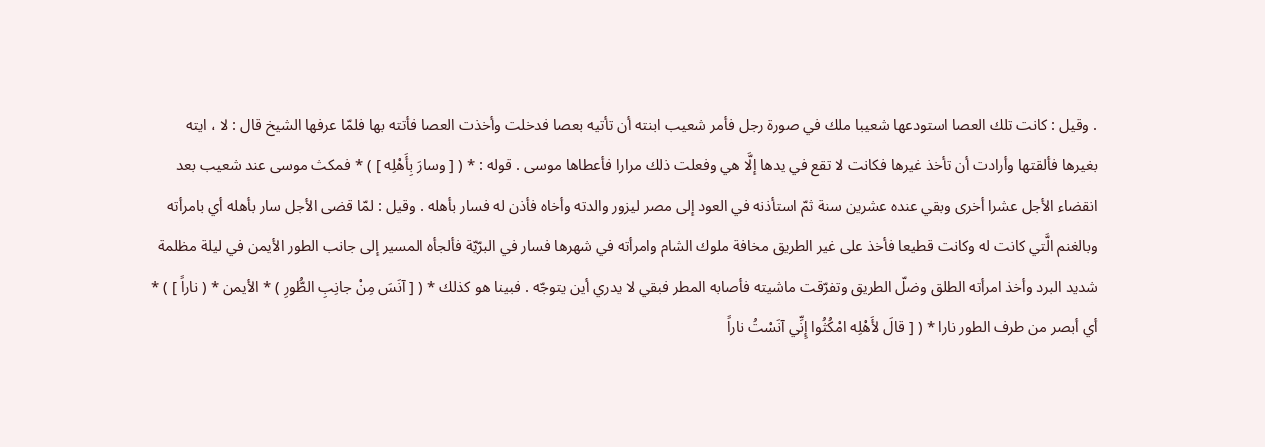. وقيل : كانت تلك العصا استودعها شعيبا ملك في صورة رجل فأمر شعيب ابنته أن تأتيه بعصا فدخلت وأخذت العصا فأتته بها فلمّا عرفها الشيخ قال : لا ، ايته بغيرها فألقتها وأرادت أن تأخذ غيرها فكانت لا تقع في يدها إلَّا هي وفعلت ذلك مرارا فأعطاها موسى . قوله : * ( [ وسارَ بِأَهْلِه ] ) * فمكث موسى عند شعيب بعد انقضاء الأجل عشرا أخرى وبقي عنده عشرين سنة ثمّ استأذنه في العود إلى مصر ليزور والدته وأخاه فأذن له فسار بأهله . وقيل : لمّا قضى الأجل سار بأهله أي بامرأته وبالغنم الَّتي كانت له وكانت قطيعا فأخذ على غير الطريق مخافة ملوك الشام وامرأته في شهرها فسار في البرّيّة فألجأه المسير إلى جانب الطور الأيمن في ليلة مظلمة شديد البرد وأخذ امرأته الطلق وضلّ الطريق وتفرّقت ماشيته فأصابه المطر فبقي لا يدري أين يتوجّه . فبينا هو كذلك * ( [ آنَسَ مِنْ جانِبِ الطُّورِ ) * الأيمن * ( ناراً ] ) * أي أبصر من طرف الطور نارا * ( [ قالَ لأَهْلِه امْكُثُوا إِنِّي آنَسْتُ ناراً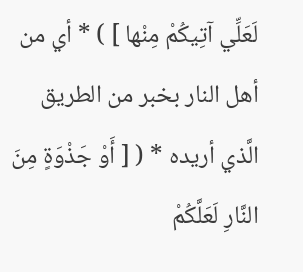لَعَلِّي آتِيكُمْ مِنْها ] ) * أي من أهل النار بخبر من الطريق الَّذي أريده * ( [ أَوْ جَذْوَةٍ مِنَ النَّارِ لَعَلَّكُمْ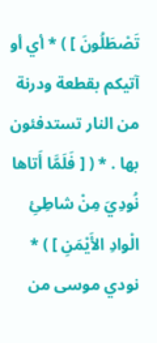تَصْطَلُونَ ] ) * أي أو آتيكم بقطعة ودرنة من النار تستدفئون بها . * ( [ فَلَمَّا أَتاها نُودِيَ مِنْ شاطِئِ الْوادِ الأَيْمَنِ ] ) * نودي موسى من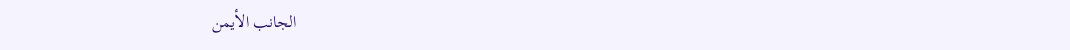الجانب الأيمن